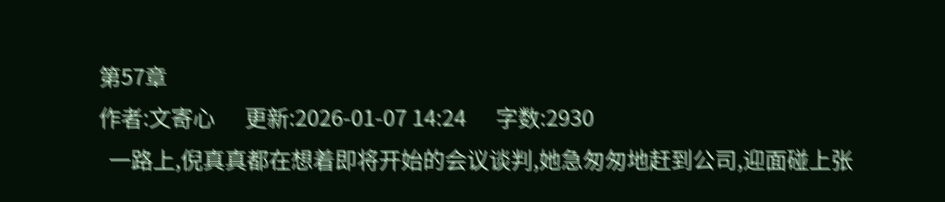第57章
作者:文寄心      更新:2026-01-07 14:24      字数:2930
  一路上,倪真真都在想着即将开始的会议谈判,她急匆匆地赶到公司,迎面碰上张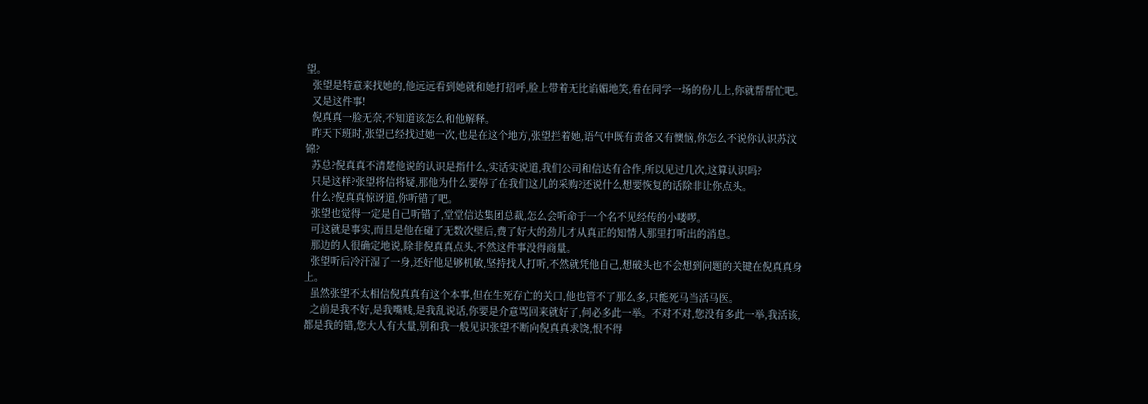望。
  张望是特意来找她的,他远远看到她就和她打招呼,脸上带着无比谄媚地笑,看在同学一场的份儿上,你就帮帮忙吧。
  又是这件事!
  倪真真一脸无奈,不知道该怎么和他解释。
  昨天下班时,张望已经找过她一次,也是在这个地方,张望拦着她,语气中既有责备又有懊恼,你怎么不说你认识苏汶锦?
  苏总?倪真真不清楚他说的认识是指什么,实话实说道,我们公司和信达有合作,所以见过几次,这算认识吗?
  只是这样?张望将信将疑,那他为什么要停了在我们这儿的采购?还说什么想要恢复的话除非让你点头。
  什么?倪真真惊讶道,你听错了吧。
  张望也觉得一定是自己听错了,堂堂信达集团总裁,怎么会听命于一个名不见经传的小喽啰。
  可这就是事实,而且是他在碰了无数次壁后,费了好大的劲儿才从真正的知情人那里打听出的消息。
  那边的人很确定地说,除非倪真真点头,不然这件事没得商量。
  张望听后冷汗湿了一身,还好他足够机敏,坚持找人打听,不然就凭他自己,想破头也不会想到问题的关键在倪真真身上。
  虽然张望不太相信倪真真有这个本事,但在生死存亡的关口,他也管不了那么多,只能死马当活马医。
  之前是我不好,是我嘴贱,是我乱说话,你要是介意骂回来就好了,何必多此一举。不对不对,您没有多此一举,我活该,都是我的错,您大人有大量,别和我一般见识张望不断向倪真真求饶,恨不得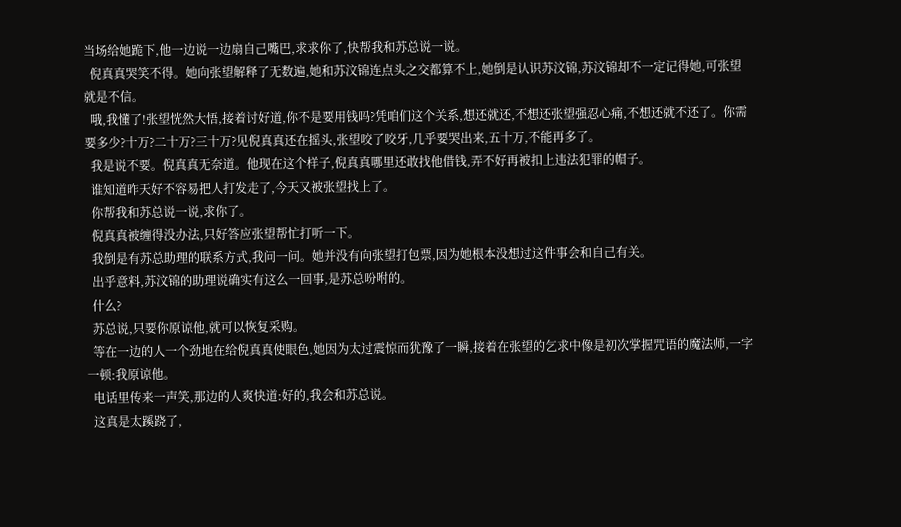当场给她跪下,他一边说一边扇自己嘴巴,求求你了,快帮我和苏总说一说。
  倪真真哭笑不得。她向张望解释了无数遍,她和苏汶锦连点头之交都算不上,她倒是认识苏汶锦,苏汶锦却不一定记得她,可张望就是不信。
  哦,我懂了!张望恍然大悟,接着讨好道,你不是要用钱吗?凭咱们这个关系,想还就还,不想还张望强忍心痛,不想还就不还了。你需要多少?十万?二十万?三十万?见倪真真还在摇头,张望咬了咬牙,几乎要哭出来,五十万,不能再多了。
  我是说不要。倪真真无奈道。他现在这个样子,倪真真哪里还敢找他借钱,弄不好再被扣上违法犯罪的帽子。
  谁知道昨天好不容易把人打发走了,今天又被张望找上了。
  你帮我和苏总说一说,求你了。
  倪真真被缠得没办法,只好答应张望帮忙打听一下。
  我倒是有苏总助理的联系方式,我问一问。她并没有向张望打包票,因为她根本没想过这件事会和自己有关。
  出乎意料,苏汶锦的助理说确实有这么一回事,是苏总吩咐的。
  什么?
  苏总说,只要你原谅他,就可以恢复采购。
  等在一边的人一个劲地在给倪真真使眼色,她因为太过震惊而犹豫了一瞬,接着在张望的乞求中像是初次掌握咒语的魔法师,一字一顿:我原谅他。
  电话里传来一声笑,那边的人爽快道:好的,我会和苏总说。
  这真是太蹊跷了,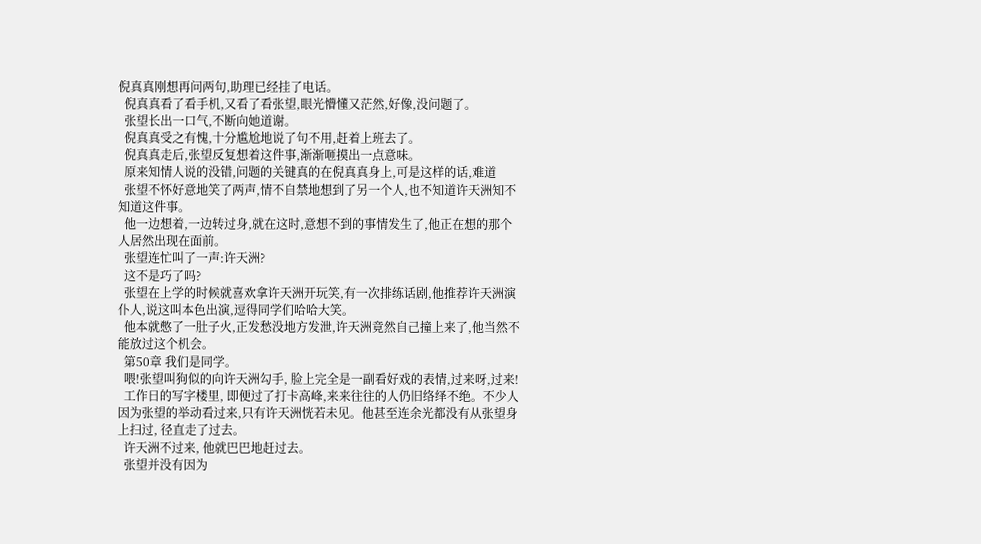倪真真刚想再问两句,助理已经挂了电话。
  倪真真看了看手机,又看了看张望,眼光懵懂又茫然,好像,没问题了。
  张望长出一口气,不断向她道谢。
  倪真真受之有愧,十分尴尬地说了句不用,赶着上班去了。
  倪真真走后,张望反复想着这件事,渐渐咂摸出一点意味。
  原来知情人说的没错,问题的关键真的在倪真真身上,可是这样的话,难道
  张望不怀好意地笑了两声,情不自禁地想到了另一个人,也不知道许天洲知不知道这件事。
  他一边想着,一边转过身,就在这时,意想不到的事情发生了,他正在想的那个人居然出现在面前。
  张望连忙叫了一声:许天洲?
  这不是巧了吗?
  张望在上学的时候就喜欢拿许天洲开玩笑,有一次排练话剧,他推荐许天洲演仆人,说这叫本色出演,逗得同学们哈哈大笑。
  他本就憋了一肚子火,正发愁没地方发泄,许天洲竟然自己撞上来了,他当然不能放过这个机会。
  第50章 我们是同学。
  喂!张望叫狗似的向许天洲勾手, 脸上完全是一副看好戏的表情,过来呀,过来!
  工作日的写字楼里, 即便过了打卡高峰,来来往往的人仍旧络绎不绝。不少人因为张望的举动看过来,只有许天洲恍若未见。他甚至连余光都没有从张望身上扫过, 径直走了过去。
  许天洲不过来, 他就巴巴地赶过去。
  张望并没有因为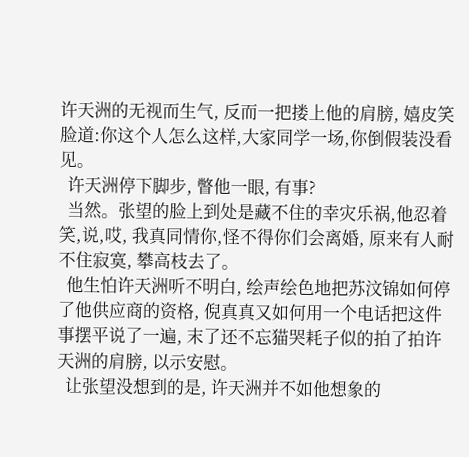许天洲的无视而生气, 反而一把搂上他的肩膀, 嬉皮笑脸道:你这个人怎么这样,大家同学一场,你倒假装没看见。
  许天洲停下脚步, 瞥他一眼, 有事?
  当然。张望的脸上到处是藏不住的幸灾乐祸,他忍着笑,说,哎, 我真同情你,怪不得你们会离婚, 原来有人耐不住寂寞, 攀高枝去了。
  他生怕许天洲听不明白, 绘声绘色地把苏汶锦如何停了他供应商的资格, 倪真真又如何用一个电话把这件事摆平说了一遍, 末了还不忘猫哭耗子似的拍了拍许天洲的肩膀, 以示安慰。
  让张望没想到的是, 许天洲并不如他想象的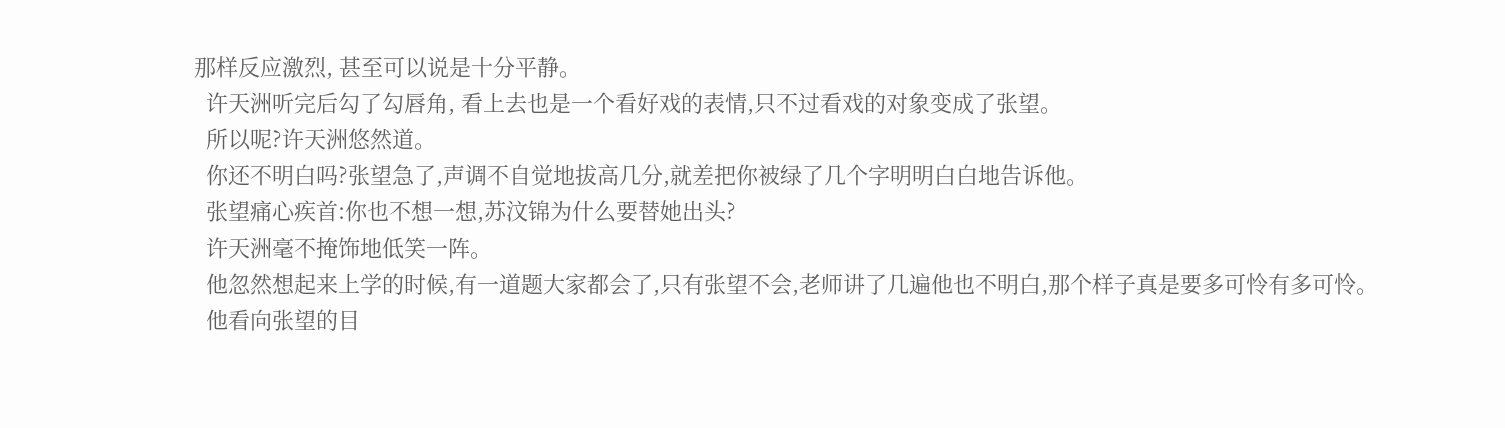那样反应激烈, 甚至可以说是十分平静。
  许天洲听完后勾了勾唇角, 看上去也是一个看好戏的表情,只不过看戏的对象变成了张望。
  所以呢?许天洲悠然道。
  你还不明白吗?张望急了,声调不自觉地拔高几分,就差把你被绿了几个字明明白白地告诉他。
  张望痛心疾首:你也不想一想,苏汶锦为什么要替她出头?
  许天洲毫不掩饰地低笑一阵。
  他忽然想起来上学的时候,有一道题大家都会了,只有张望不会,老师讲了几遍他也不明白,那个样子真是要多可怜有多可怜。
  他看向张望的目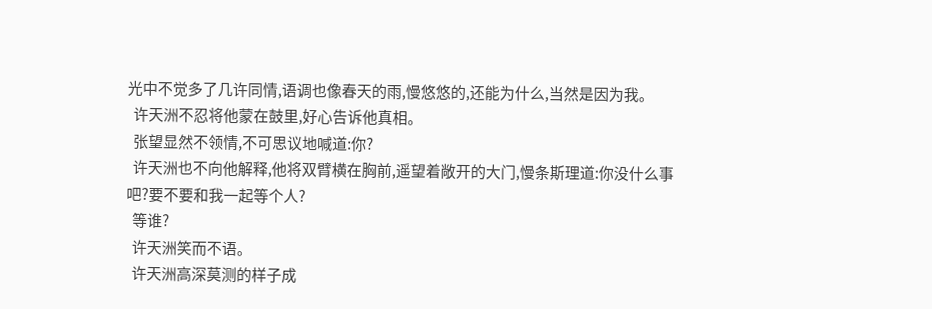光中不觉多了几许同情,语调也像春天的雨,慢悠悠的,还能为什么,当然是因为我。
  许天洲不忍将他蒙在鼓里,好心告诉他真相。
  张望显然不领情,不可思议地喊道:你?
  许天洲也不向他解释,他将双臂横在胸前,遥望着敞开的大门,慢条斯理道:你没什么事吧?要不要和我一起等个人?
  等谁?
  许天洲笑而不语。
  许天洲高深莫测的样子成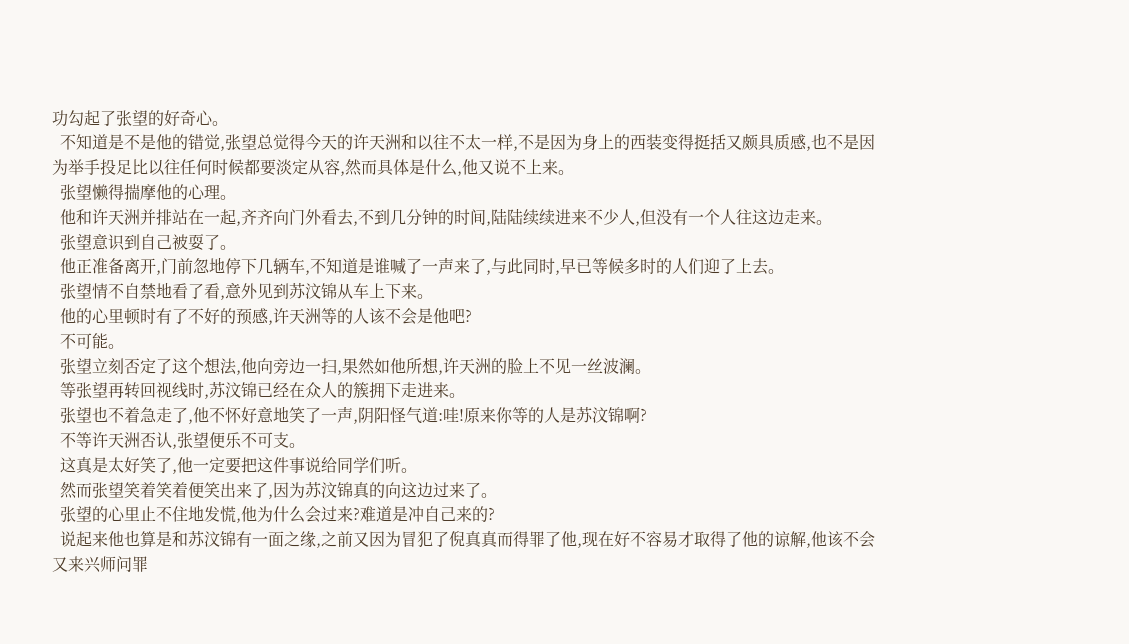功勾起了张望的好奇心。
  不知道是不是他的错觉,张望总觉得今天的许天洲和以往不太一样,不是因为身上的西装变得挺括又颇具质感,也不是因为举手投足比以往任何时候都要淡定从容,然而具体是什么,他又说不上来。
  张望懒得揣摩他的心理。
  他和许天洲并排站在一起,齐齐向门外看去,不到几分钟的时间,陆陆续续进来不少人,但没有一个人往这边走来。
  张望意识到自己被耍了。
  他正准备离开,门前忽地停下几辆车,不知道是谁喊了一声来了,与此同时,早已等候多时的人们迎了上去。
  张望情不自禁地看了看,意外见到苏汶锦从车上下来。
  他的心里顿时有了不好的预感,许天洲等的人该不会是他吧?
  不可能。
  张望立刻否定了这个想法,他向旁边一扫,果然如他所想,许天洲的脸上不见一丝波澜。
  等张望再转回视线时,苏汶锦已经在众人的簇拥下走进来。
  张望也不着急走了,他不怀好意地笑了一声,阴阳怪气道:哇!原来你等的人是苏汶锦啊?
  不等许天洲否认,张望便乐不可支。
  这真是太好笑了,他一定要把这件事说给同学们听。
  然而张望笑着笑着便笑出来了,因为苏汶锦真的向这边过来了。
  张望的心里止不住地发慌,他为什么会过来?难道是冲自己来的?
  说起来他也算是和苏汶锦有一面之缘,之前又因为冒犯了倪真真而得罪了他,现在好不容易才取得了他的谅解,他该不会又来兴师问罪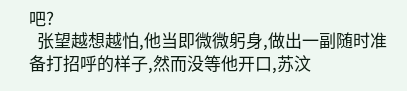吧?
  张望越想越怕,他当即微微躬身,做出一副随时准备打招呼的样子,然而没等他开口,苏汶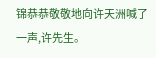锦恭恭敬敬地向许天洲喊了一声,许先生。